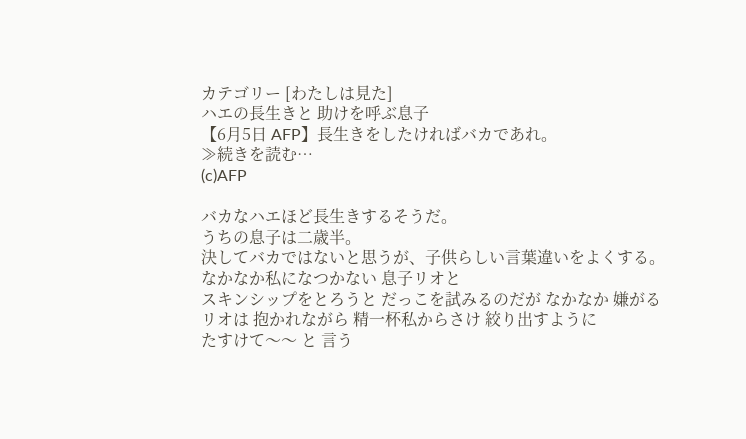カテゴリー [わたしは見た]
ハエの長生きと 助けを呼ぶ息子
【6月5日 AFP】長生きをしたければバカであれ。
≫続きを読む…
(c)AFP

バカなハエほど長生きするそうだ。
うちの息子は二歳半。
決してバカではないと思うが、子供らしい言葉違いをよくする。
なかなか私になつかない 息子リオと
スキンシップをとろうと だっこを試みるのだが なかなか 嫌がる
リオは 抱かれながら 精一杯私からさけ 絞り出すように
たすけて〜〜 と 言う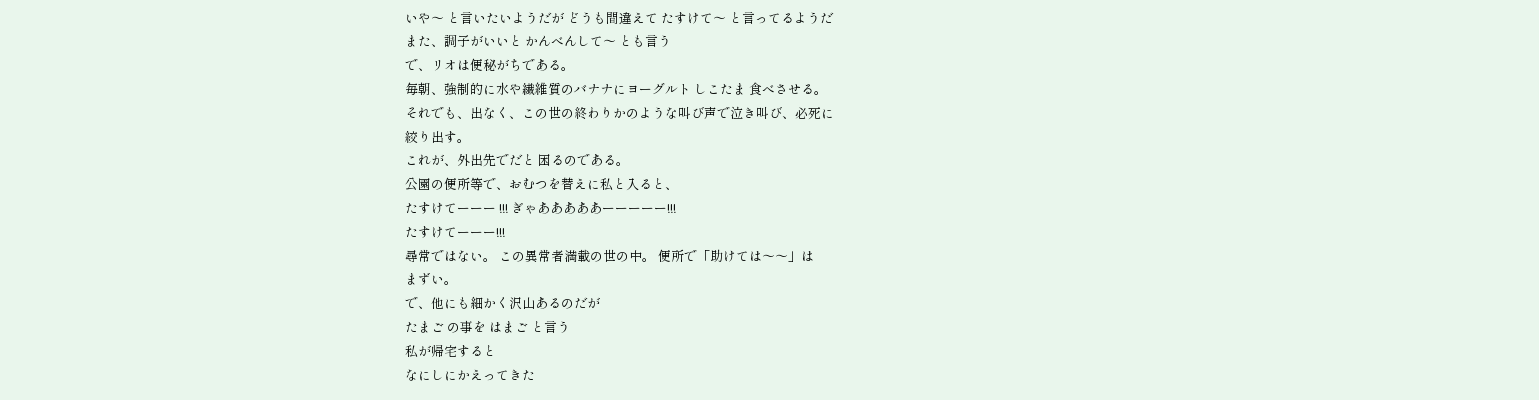いや〜 と言いたいようだが どうも間違えて たすけて〜 と言ってるようだ
また、調子がいいと かんべんして〜 とも言う
で、リオは便秘がちである。
毎朝、強制的に水や繊維質のバナナにヨーグルト しこたま 食べさせる。
それでも、出なく、この世の終わりかのような叫び声で泣き叫び、必死に
絞り出す。
これが、外出先でだと 困るのである。
公園の便所等で、おむつを替えに私と入ると、
たすけてーーー !!! ぎゃあああああーーーーー!!!
たすけてーーー!!!
尋常ではない。 この異常者満載の世の中。 便所で「助けては〜〜」は
まずい。
で、他にも細かく沢山あるのだが
たまご の事を はまご と言う
私が帰宅すると
なにしにかえってきた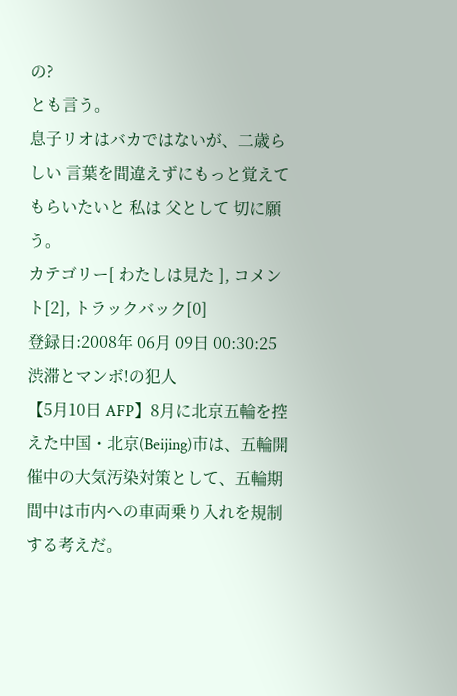の?
とも言う。
息子リオはバカではないが、二歳らしい 言葉を間違えずにもっと覚えてもらいたいと 私は 父として 切に願う。
カテゴリー[ わたしは見た ], コメント[2], トラックバック[0]
登録日:2008年 06月 09日 00:30:25
渋滞とマンボ!の犯人
【5月10日 AFP】8月に北京五輪を控えた中国・北京(Beijing)市は、五輪開催中の大気汚染対策として、五輪期間中は市内への車両乗り入れを規制する考えだ。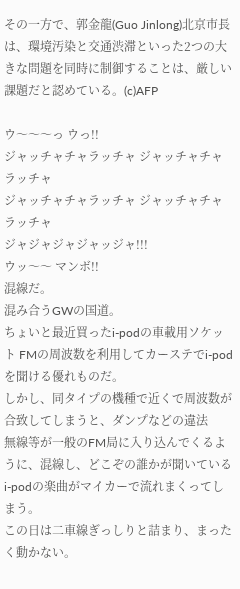その一方で、郭金龍(Guo Jinlong)北京市長は、環境汚染と交通渋滞といった2つの大きな問題を同時に制御することは、厳しい課題だと認めている。(c)AFP

ウ〜〜〜っ ウっ!!
ジャッチャチャラッチャ ジャッチャチャラッチャ
ジャッチャチャラッチャ ジャッチャチャラッチャ
ジャジャジャジャッジャ!!!
ウッ〜〜 マンボ!!
混線だ。
混み合うGWの国道。
ちょいと最近買ったi-podの車載用ソケット FMの周波数を利用してカーステでi-podを聞ける優れものだ。
しかし、同タイプの機種で近くで周波数が合致してしまうと、ダンプなどの違法
無線等が一般のFM局に入り込んでくるように、混線し、どこぞの誰かが聞いているi-podの楽曲がマイカーで流れまくってしまう。
この日は二車線ぎっしりと詰まり、まったく動かない。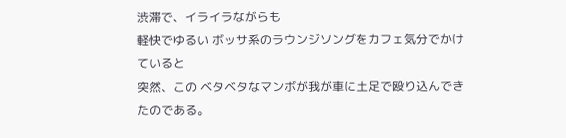渋滞で、イライラながらも
軽快でゆるい ボッサ系のラウンジソングをカフェ気分でかけていると
突然、この ベタベタなマンボが我が車に土足で殴り込んできたのである。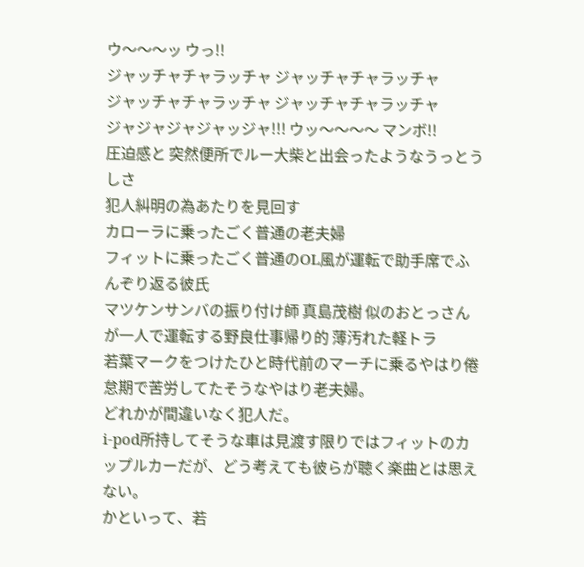ウ〜〜〜ッ ウっ!!
ジャッチャチャラッチャ ジャッチャチャラッチャ
ジャッチャチャラッチャ ジャッチャチャラッチャ
ジャジャジャジャッジャ!!! ウッ〜〜〜〜 マンボ!!
圧迫感と 突然便所でルー大柴と出会ったようなうっとうしさ
犯人糾明の為あたりを見回す
カローラに乗ったごく普通の老夫婦
フィットに乗ったごく普通のOL風が運転で助手席でふんぞり返る彼氏
マツケンサンバの振り付け師 真島茂樹 似のおとっさんが一人で運転する野良仕事帰り的 薄汚れた軽トラ
若葉マークをつけたひと時代前のマーチに乗るやはり倦怠期で苦労してたそうなやはり老夫婦。
どれかが間違いなく犯人だ。
i-pod所持してそうな車は見渡す限りではフィットのカップルカーだが、どう考えても彼らが聴く楽曲とは思えない。
かといって、若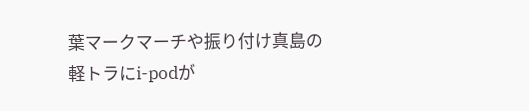葉マークマーチや振り付け真島の軽トラにi-podが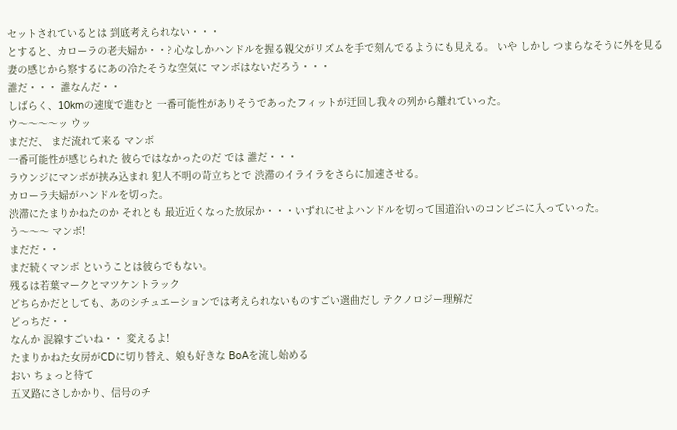セットされているとは 到底考えられない・・・
とすると、カローラの老夫婦か・・? 心なしかハンドルを握る親父がリズムを手で刻んでるようにも見える。 いや しかし つまらなそうに外を見る妻の感じから察するにあの冷たそうな空気に マンボはないだろう・・・
誰だ・・・ 誰なんだ・・
しばらく、10kmの速度で進むと 一番可能性がありそうであったフィットが迂回し我々の列から離れていった。
ウ〜〜〜〜ッ ウッ
まだだ、 まだ流れて来る マンボ
一番可能性が感じられた 彼らではなかったのだ では 誰だ・・・
ラウンジにマンボが挟み込まれ 犯人不明の苛立ちとで 渋滞のイライラをさらに加速させる。
カローラ夫婦がハンドルを切った。
渋滞にたまりかねたのか それとも 最近近くなった放尿か・・・いずれにせよハンドルを切って国道沿いのコンビニに入っていった。
う〜〜〜 マンボ!
まだだ・・
まだ続くマンボ ということは彼らでもない。
残るは若葉マークとマツケントラック
どちらかだとしても、あのシチュエーションでは考えられないものすごい選曲だし テクノロジー理解だ
どっちだ・・
なんか 混線すごいね・・ 変えるよ!
たまりかねた女房がCDに切り替え、娘も好きな BoAを流し始める
おい ちょっと待て
五叉路にさしかかり、信号のチ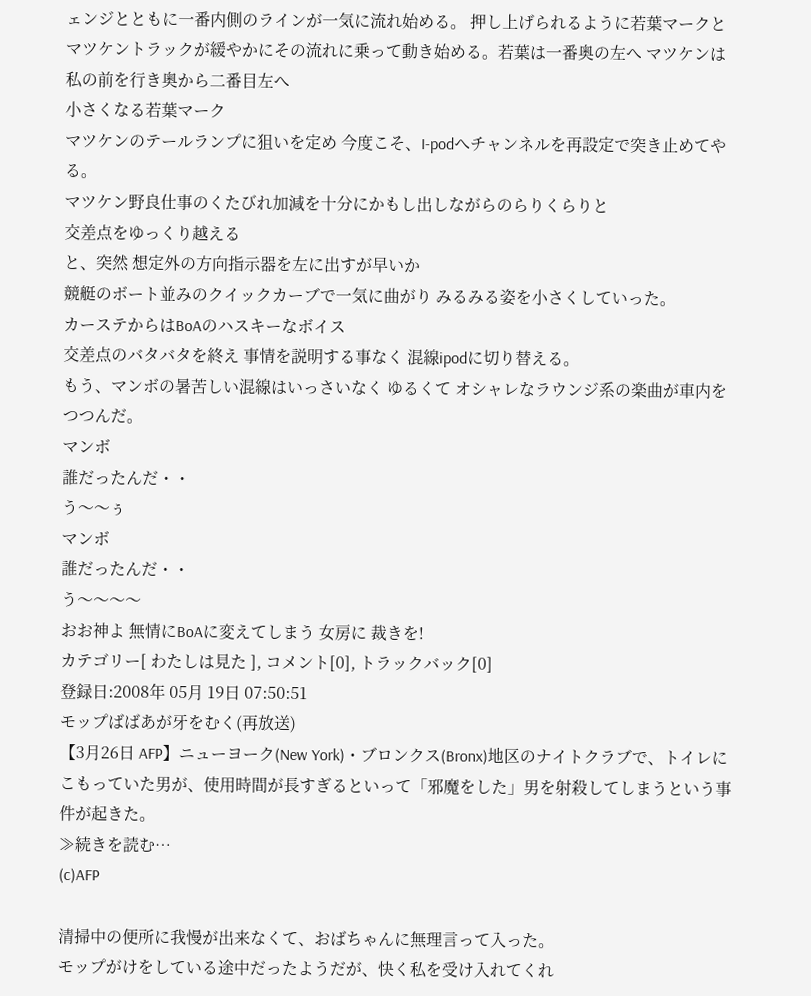ェンジとともに一番内側のラインが一気に流れ始める。 押し上げられるように若葉マークとマツケントラックが緩やかにその流れに乗って動き始める。若葉は一番奥の左へ マツケンは私の前を行き奥から二番目左へ
小さくなる若葉マーク
マツケンのテールランプに狙いを定め 今度こそ、I-podへチャンネルを再設定で突き止めてやる。
マツケン野良仕事のくたびれ加減を十分にかもし出しながらのらりくらりと
交差点をゆっくり越える
と、突然 想定外の方向指示器を左に出すが早いか
競艇のボート並みのクイックカーブで一気に曲がり みるみる姿を小さくしていった。
カーステからはBoAのハスキーなボイス
交差点のバタバタを終え 事情を説明する事なく 混線ipodに切り替える。
もう、マンボの暑苦しい混線はいっさいなく ゆるくて オシャレなラウンジ系の楽曲が車内をつつんだ。
マンボ
誰だったんだ・・
う〜〜ぅ
マンボ
誰だったんだ・・
う〜〜〜〜
おお神よ 無情にBoAに変えてしまう 女房に 裁きを!
カテゴリー[ わたしは見た ], コメント[0], トラックバック[0]
登録日:2008年 05月 19日 07:50:51
モップばばあが牙をむく(再放送)
【3月26日 AFP】ニューヨーク(New York)・ブロンクス(Bronx)地区のナイトクラブで、トイレにこもっていた男が、使用時間が長すぎるといって「邪魔をした」男を射殺してしまうという事件が起きた。
≫続きを読む…
(c)AFP

清掃中の便所に我慢が出来なくて、おばちゃんに無理言って入った。
モップがけをしている途中だったようだが、快く私を受け入れてくれ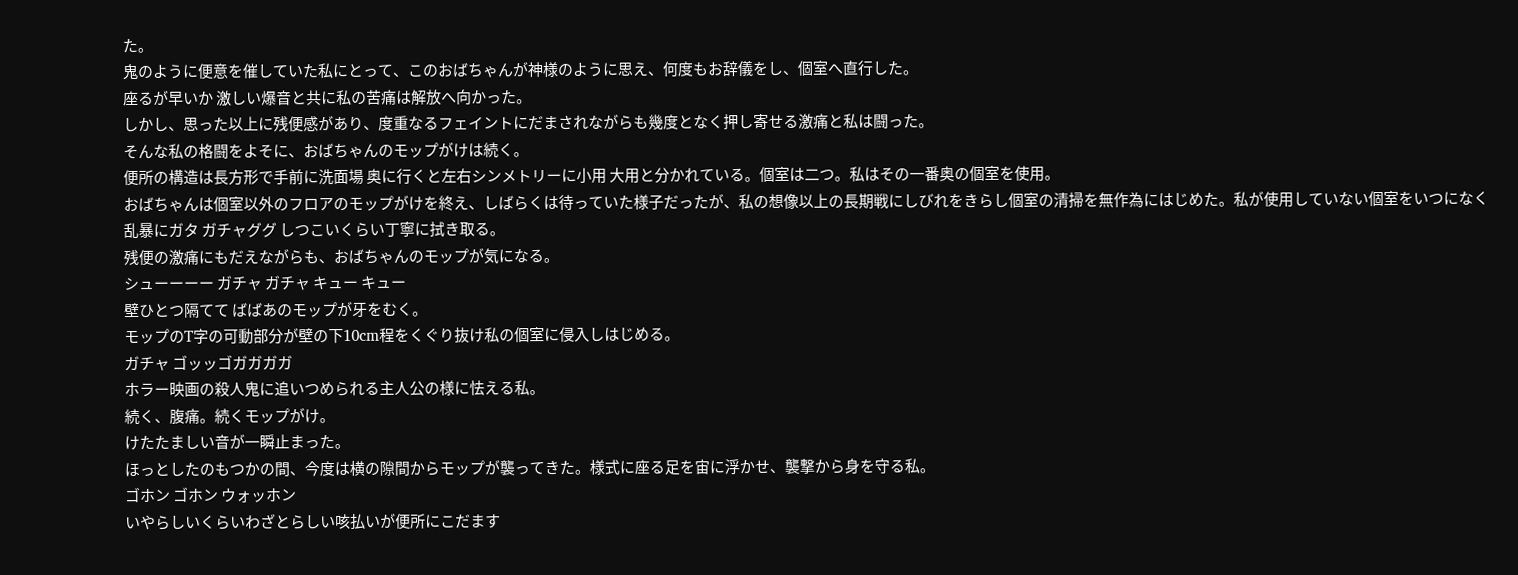た。
鬼のように便意を催していた私にとって、このおばちゃんが神様のように思え、何度もお辞儀をし、個室へ直行した。
座るが早いか 激しい爆音と共に私の苦痛は解放へ向かった。
しかし、思った以上に残便感があり、度重なるフェイントにだまされながらも幾度となく押し寄せる激痛と私は闘った。
そんな私の格闘をよそに、おばちゃんのモップがけは続く。
便所の構造は長方形で手前に洗面場 奥に行くと左右シンメトリーに小用 大用と分かれている。個室は二つ。私はその一番奥の個室を使用。
おばちゃんは個室以外のフロアのモップがけを終え、しばらくは待っていた様子だったが、私の想像以上の長期戦にしびれをきらし個室の清掃を無作為にはじめた。私が使用していない個室をいつになく乱暴にガタ ガチャググ しつこいくらい丁寧に拭き取る。
残便の激痛にもだえながらも、おばちゃんのモップが気になる。
シューーーー ガチャ ガチャ キュー キュー
壁ひとつ隔てて ばばあのモップが牙をむく。
モップのT字の可動部分が壁の下10cm程をくぐり抜け私の個室に侵入しはじめる。
ガチャ ゴッッゴガガガガ
ホラー映画の殺人鬼に追いつめられる主人公の様に怯える私。
続く、腹痛。続くモップがけ。
けたたましい音が一瞬止まった。
ほっとしたのもつかの間、今度は横の隙間からモップが襲ってきた。様式に座る足を宙に浮かせ、襲撃から身を守る私。
ゴホン ゴホン ウォッホン
いやらしいくらいわざとらしい咳払いが便所にこだます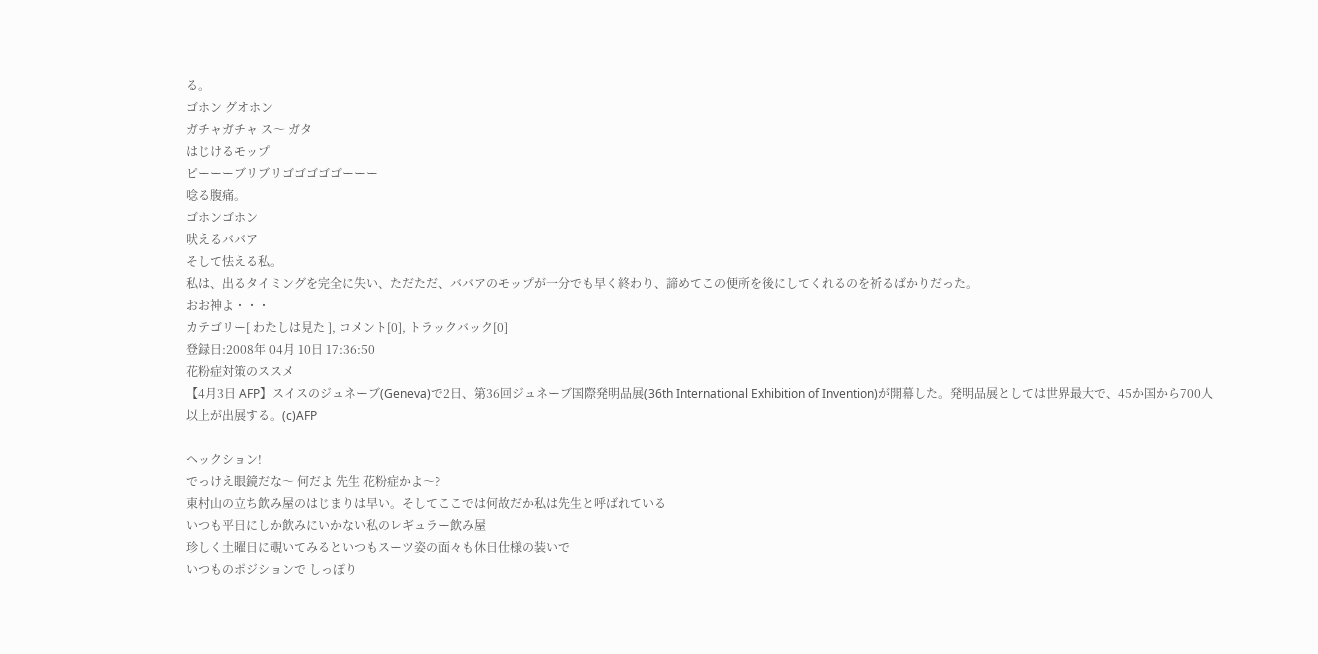る。
ゴホン グオホン
ガチャガチャ ス〜 ガタ
はじけるモップ
ピーーーブリブリゴゴゴゴゴーーー
唸る腹痛。
ゴホンゴホン
吠えるババア
そして怯える私。
私は、出るタイミングを完全に失い、ただただ、ババアのモップが一分でも早く終わり、諦めてこの便所を後にしてくれるのを祈るばかりだった。
おお神よ・・・
カテゴリー[ わたしは見た ], コメント[0], トラックバック[0]
登録日:2008年 04月 10日 17:36:50
花粉症対策のススメ
【4月3日 AFP】スイスのジュネーブ(Geneva)で2日、第36回ジュネーブ国際発明品展(36th International Exhibition of Invention)が開幕した。発明品展としては世界最大で、45か国から700人以上が出展する。(c)AFP

ヘックション!
でっけえ眼鏡だな〜 何だよ 先生 花粉症かよ〜?
東村山の立ち飲み屋のはじまりは早い。そしてここでは何故だか私は先生と呼ばれている
いつも平日にしか飲みにいかない私のレギュラー飲み屋
珍しく土曜日に覗いてみるといつもスーツ姿の面々も休日仕様の装いで
いつものポジションで しっぽり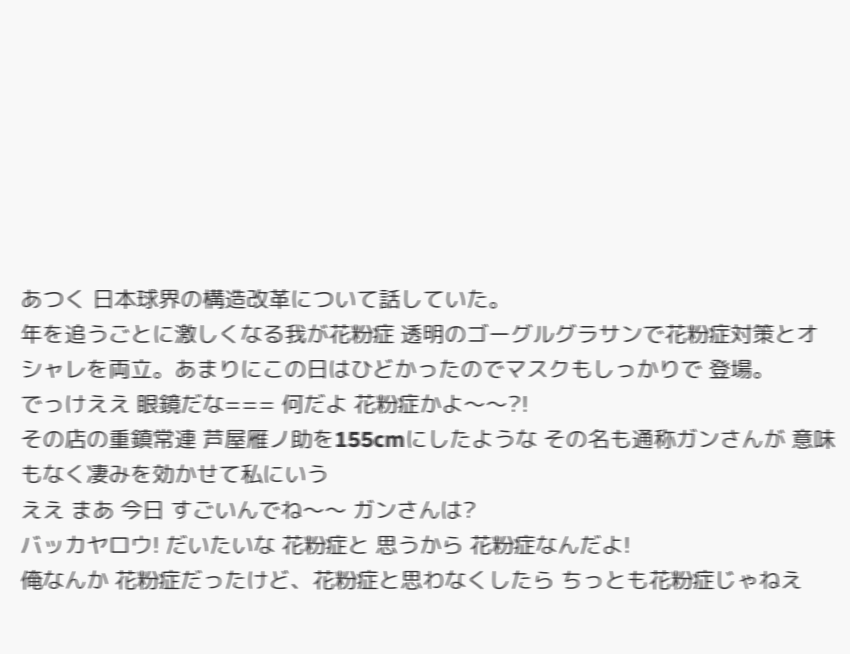あつく 日本球界の構造改革について話していた。
年を追うごとに激しくなる我が花粉症 透明のゴーグルグラサンで花粉症対策とオシャレを両立。あまりにこの日はひどかったのでマスクもしっかりで 登場。
でっけええ 眼鏡だな=== 何だよ 花粉症かよ〜〜?!
その店の重鎮常連 芦屋雁ノ助を155cmにしたような その名も通称ガンさんが 意味もなく凄みを効かせて私にいう
ええ まあ 今日 すごいんでね〜〜 ガンさんは?
バッカヤロウ! だいたいな 花粉症と 思うから 花粉症なんだよ!
俺なんか 花粉症だったけど、花粉症と思わなくしたら ちっとも花粉症じゃねえ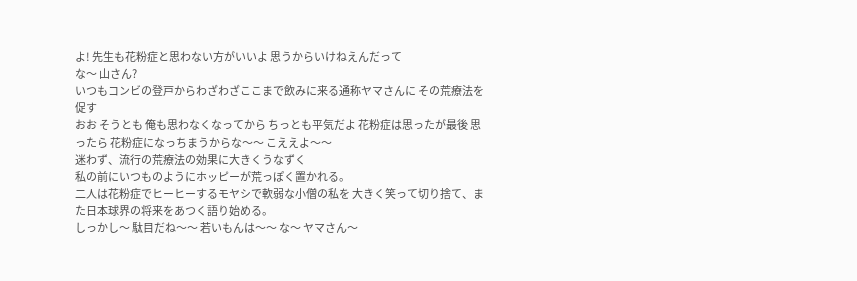よ! 先生も花粉症と思わない方がいいよ 思うからいけねえんだって
な〜 山さん?
いつもコンビの登戸からわざわざここまで飲みに来る通称ヤマさんに その荒療法を促す
おお そうとも 俺も思わなくなってから ちっとも平気だよ 花粉症は思ったが最後 思ったら 花粉症になっちまうからな〜〜 こええよ〜〜
迷わず、流行の荒療法の効果に大きくうなずく
私の前にいつものようにホッピーが荒っぽく置かれる。
二人は花粉症でヒーヒーするモヤシで軟弱な小僧の私を 大きく笑って切り捨て、また日本球界の将来をあつく語り始める。
しっかし〜 駄目だね〜〜 若いもんは〜〜 な〜 ヤマさん〜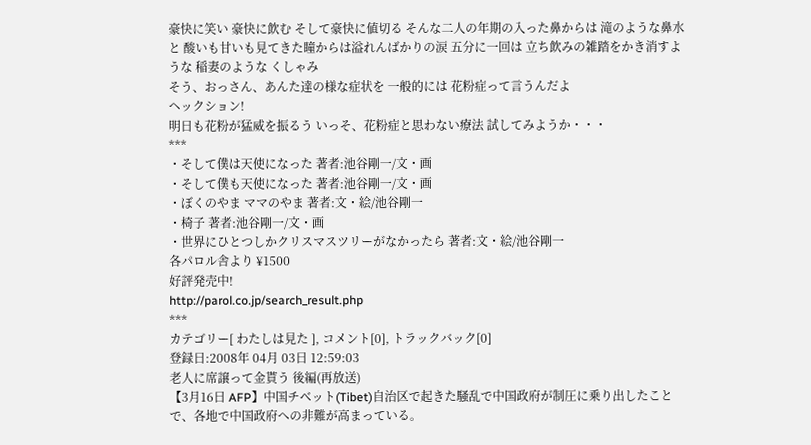豪快に笑い 豪快に飲む そして豪快に値切る そんな二人の年期の入った鼻からは 滝のような鼻水と 酸いも甘いも見てきた瞳からは溢れんばかりの涙 五分に一回は 立ち飲みの雑踏をかき消すような 稲妻のような くしゃみ
そう、おっさん、あんた達の様な症状を 一般的には 花粉症って言うんだよ
ヘックション!
明日も花粉が猛威を振るう いっそ、花粉症と思わない療法 試してみようか・・・
***
・そして僕は天使になった 著者:池谷剛一/文・画
・そして僕も天使になった 著者:池谷剛一/文・画
・ぼくのやま ママのやま 著者:文・絵/池谷剛一
・椅子 著者:池谷剛一/文・画
・世界にひとつしかクリスマスツリーがなかったら 著者:文・絵/池谷剛一
各パロル舎より ¥1500
好評発売中!
http://parol.co.jp/search_result.php
***
カテゴリー[ わたしは見た ], コメント[0], トラックバック[0]
登録日:2008年 04月 03日 12:59:03
老人に席譲って金貰う 後編(再放送)
【3月16日 AFP】中国チベット(Tibet)自治区で起きた騒乱で中国政府が制圧に乗り出したことで、各地で中国政府への非難が高まっている。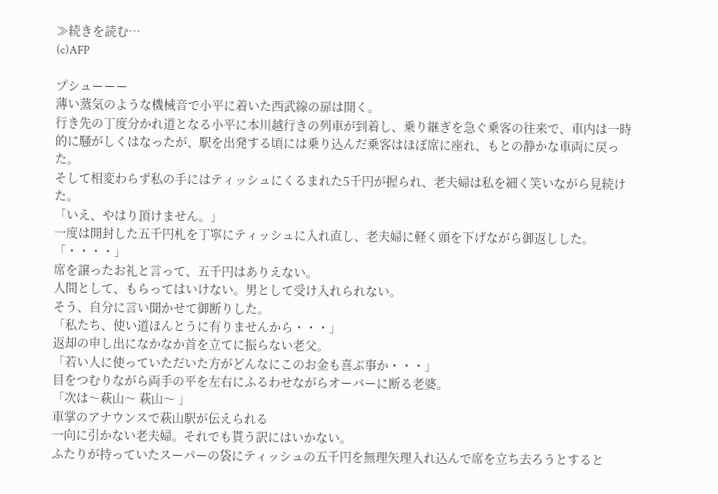≫続きを読む…
(c)AFP

プシューーー
薄い蒸気のような機械音で小平に着いた西武線の扉は開く。
行き先の丁度分かれ道となる小平に本川越行きの列車が到着し、乗り継ぎを急ぐ乗客の往来で、車内は一時的に騒がしくはなったが、駅を出発する頃には乗り込んだ乗客はほぼ席に座れ、もとの静かな車両に戻った。
そして相変わらず私の手にはティッシュにくるまれた5千円が握られ、老夫婦は私を細く笑いながら見続けた。
「いえ、やはり頂けません。」
一度は開封した五千円札を丁寧にティッシュに入れ直し、老夫婦に軽く頭を下げながら御返しした。
「・・・・」
席を譲ったお礼と言って、五千円はありえない。
人間として、もらってはいけない。男として受け入れられない。
そう、自分に言い聞かせて御断りした。
「私たち、使い道ほんとうに有りませんから・・・」
返却の申し出になかなか首を立てに振らない老父。
「若い人に使っていただいた方がどんなにこのお金も喜ぶ事か・・・」
目をつむりながら両手の平を左右にふるわせながらオーバーに断る老婆。
「次は〜萩山〜 萩山〜 」
車掌のアナウンスで萩山駅が伝えられる
一向に引かない老夫婦。それでも貰う訳にはいかない。
ふたりが持っていたスーパーの袋にティッシュの五千円を無理矢理入れ込んで席を立ち去ろうとすると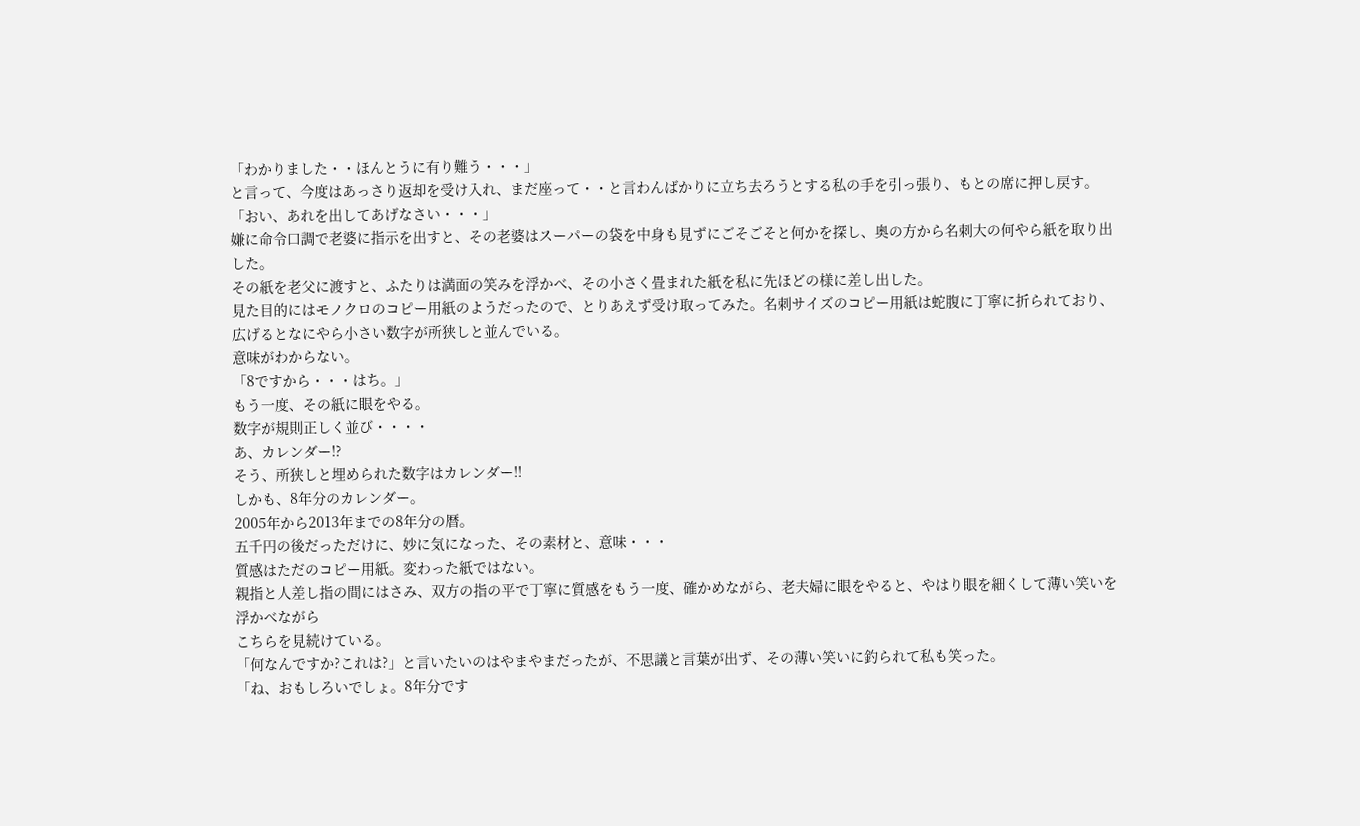「わかりました・・ほんとうに有り難う・・・」
と言って、今度はあっさり返却を受け入れ、まだ座って・・と言わんばかりに立ち去ろうとする私の手を引っ張り、もとの席に押し戻す。
「おい、あれを出してあげなさい・・・」
嫌に命令口調で老婆に指示を出すと、その老婆はスーパーの袋を中身も見ずにごそごそと何かを探し、奥の方から名刺大の何やら紙を取り出した。
その紙を老父に渡すと、ふたりは満面の笑みを浮かべ、その小さく畳まれた紙を私に先ほどの様に差し出した。
見た目的にはモノクロのコピー用紙のようだったので、とりあえず受け取ってみた。名刺サイズのコピー用紙は蛇腹に丁寧に折られており、広げるとなにやら小さい数字が所狭しと並んでいる。
意味がわからない。
「8ですから・・・はち。」
もう一度、その紙に眼をやる。
数字が規則正しく並び・・・・
あ、カレンダー!?
そう、所狭しと埋められた数字はカレンダー!!
しかも、8年分のカレンダー。
2005年から2013年までの8年分の暦。
五千円の後だっただけに、妙に気になった、その素材と、意味・・・
質感はただのコピー用紙。変わった紙ではない。
親指と人差し指の間にはさみ、双方の指の平で丁寧に質感をもう一度、確かめながら、老夫婦に眼をやると、やはり眼を細くして薄い笑いを浮かべながら
こちらを見続けている。
「何なんですか?これは?」と言いたいのはやまやまだったが、不思議と言葉が出ず、その薄い笑いに釣られて私も笑った。
「ね、おもしろいでしょ。8年分です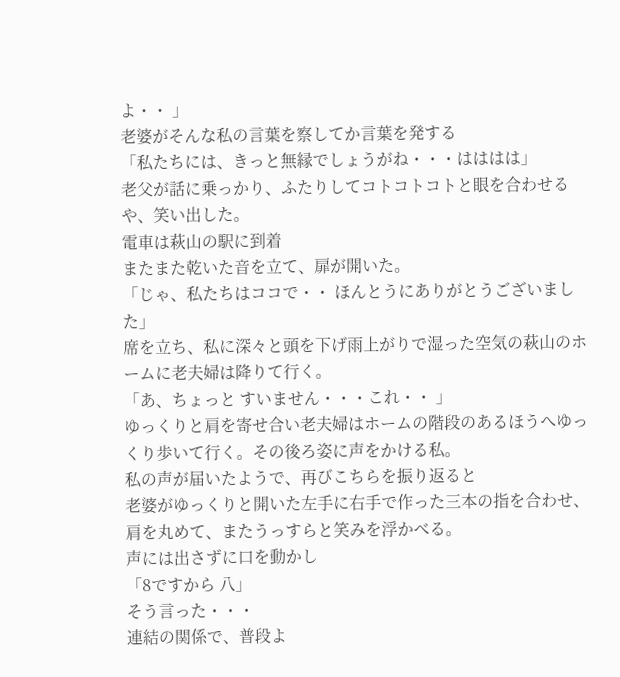よ・・ 」
老婆がそんな私の言葉を察してか言葉を発する
「私たちには、きっと無縁でしょうがね・・・はははは」
老父が話に乗っかり、ふたりしてコトコトコトと眼を合わせるや、笑い出した。
電車は萩山の駅に到着
またまた乾いた音を立て、扉が開いた。
「じゃ、私たちはココで・・ ほんとうにありがとうございました」
席を立ち、私に深々と頭を下げ雨上がりで湿った空気の萩山のホームに老夫婦は降りて行く。
「あ、ちょっと すいません・・・これ・・ 」
ゆっくりと肩を寄せ合い老夫婦はホームの階段のあるほうへゆっくり歩いて行く。その後ろ姿に声をかける私。
私の声が届いたようで、再びこちらを振り返ると
老婆がゆっくりと開いた左手に右手で作った三本の指を合わせ、肩を丸めて、またうっすらと笑みを浮かべる。
声には出さずに口を動かし
「8ですから 八」
そう言った・・・
連結の関係で、普段よ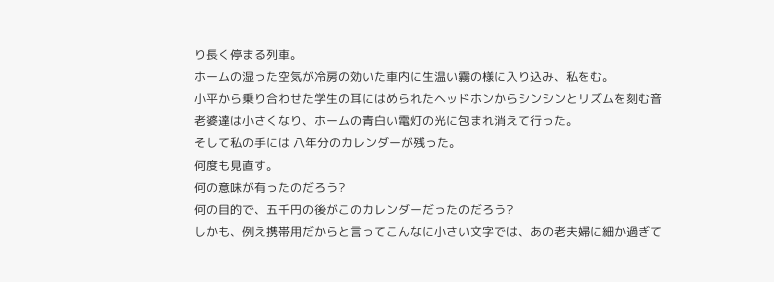り長く停まる列車。
ホームの湿った空気が冷房の効いた車内に生温い霧の様に入り込み、私をむ。
小平から乗り合わせた学生の耳にはめられたヘッドホンからシンシンとリズムを刻む音
老婆達は小さくなり、ホームの青白い電灯の光に包まれ消えて行った。
そして私の手には 八年分のカレンダーが残った。
何度も見直す。
何の意味が有ったのだろう?
何の目的で、五千円の後がこのカレンダーだったのだろう?
しかも、例え携帯用だからと言ってこんなに小さい文字では、あの老夫婦に細か過ぎて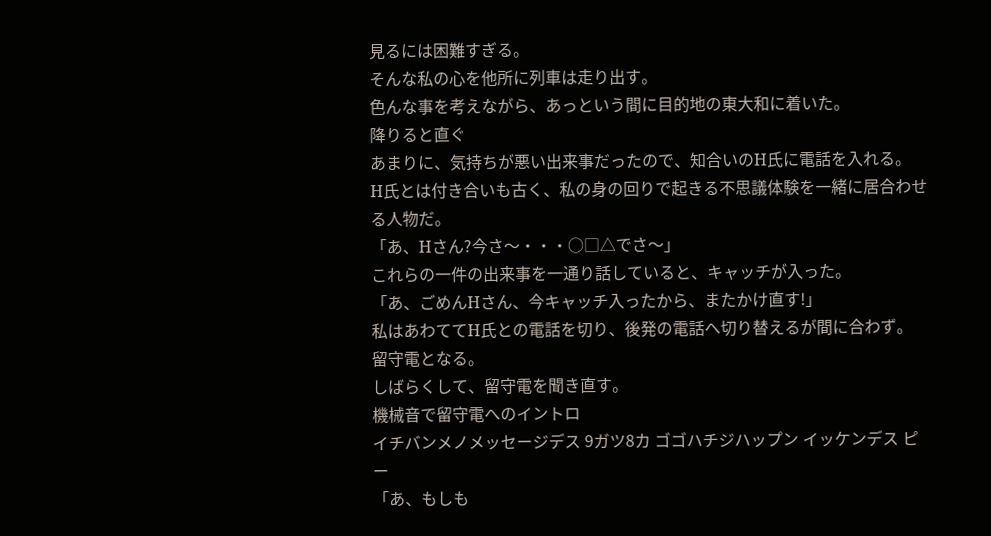見るには困難すぎる。
そんな私の心を他所に列車は走り出す。
色んな事を考えながら、あっという間に目的地の東大和に着いた。
降りると直ぐ
あまりに、気持ちが悪い出来事だったので、知合いのH氏に電話を入れる。
H氏とは付き合いも古く、私の身の回りで起きる不思議体験を一緒に居合わせる人物だ。
「あ、Hさん?今さ〜・・・○□△でさ〜」
これらの一件の出来事を一通り話していると、キャッチが入った。
「あ、ごめんHさん、今キャッチ入ったから、またかけ直す!」
私はあわててH氏との電話を切り、後発の電話へ切り替えるが間に合わず。
留守電となる。
しばらくして、留守電を聞き直す。
機械音で留守電へのイントロ
イチバンメノメッセージデス 9ガツ8カ ゴゴハチジハップン イッケンデス ピー
「あ、もしも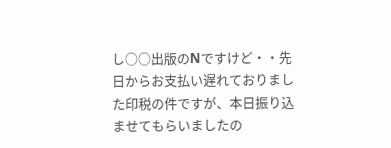し○○出版のNですけど・・先日からお支払い遅れておりました印税の件ですが、本日振り込ませてもらいましたの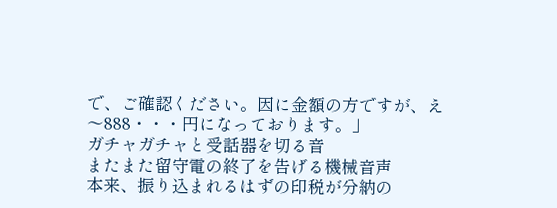で、ご確認ください。因に金額の方ですが、え〜888・・・円になっております。」
ガチャガチャと受話器を切る音
またまた留守電の終了を告げる機械音声
本来、振り込まれるはずの印税が分納の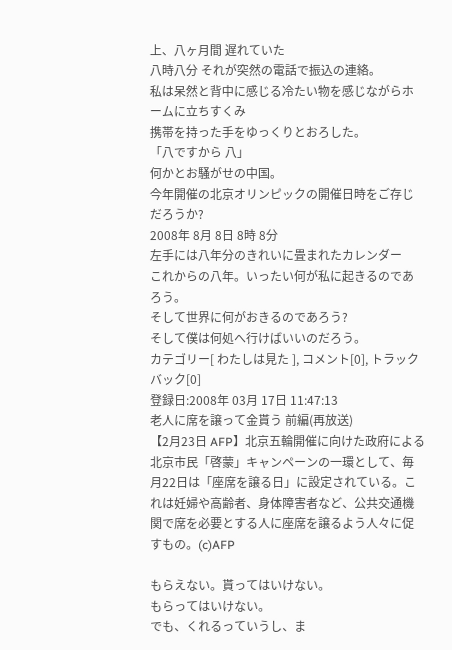上、八ヶ月間 遅れていた
八時八分 それが突然の電話で振込の連絡。
私は呆然と背中に感じる冷たい物を感じながらホームに立ちすくみ
携帯を持った手をゆっくりとおろした。
「八ですから 八」
何かとお騒がせの中国。
今年開催の北京オリンピックの開催日時をご存じだろうか?
2008年 8月 8日 8時 8分
左手には八年分のきれいに畳まれたカレンダー
これからの八年。いったい何が私に起きるのであろう。
そして世界に何がおきるのであろう?
そして僕は何処へ行けばいいのだろう。
カテゴリー[ わたしは見た ], コメント[0], トラックバック[0]
登録日:2008年 03月 17日 11:47:13
老人に席を譲って金貰う 前編(再放送)
【2月23日 AFP】北京五輪開催に向けた政府による北京市民「啓蒙」キャンペーンの一環として、毎月22日は「座席を譲る日」に設定されている。これは妊婦や高齢者、身体障害者など、公共交通機関で席を必要とする人に座席を譲るよう人々に促すもの。(c)AFP

もらえない。貰ってはいけない。
もらってはいけない。
でも、くれるっていうし、ま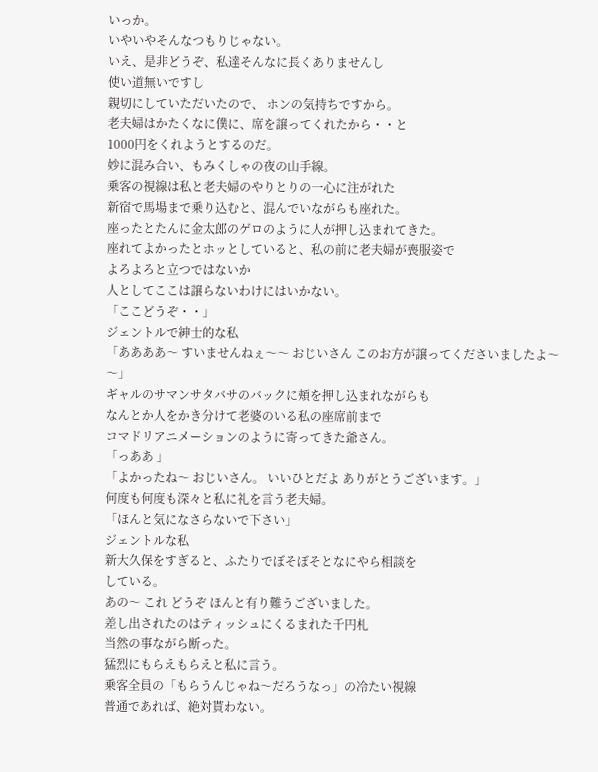いっか。
いやいやそんなつもりじゃない。
いえ、是非どうぞ、私達そんなに長くありませんし
使い道無いですし
親切にしていただいたので、 ホンの気持ちですから。
老夫婦はかたくなに僕に、席を譲ってくれたから・・と
1000円をくれようとするのだ。
妙に混み合い、もみくしゃの夜の山手線。
乗客の視線は私と老夫婦のやりとりの一心に注がれた
新宿で馬場まで乗り込むと、混んでいながらも座れた。
座ったとたんに金太郎のゲロのように人が押し込まれてきた。
座れてよかったとホッとしていると、私の前に老夫婦が喪服姿で
よろよろと立つではないか
人としてここは譲らないわけにはいかない。
「ここどうぞ・・」
ジェントルで紳士的な私
「ああああ〜 すいませんねぇ〜〜 おじいさん このお方が譲ってくださいましたよ〜〜」
ギャルのサマンサタバサのバックに頬を押し込まれながらも
なんとか人をかき分けて老婆のいる私の座席前まで
コマドリアニメーションのように寄ってきた爺さん。
「っああ 」
「よかったね〜 おじいさん。 いいひとだよ ありがとうございます。」
何度も何度も深々と私に礼を言う老夫婦。
「ほんと気になさらないで下さい」
ジェントルな私
新大久保をすぎると、ふたりでぼそぼそとなにやら相談を
している。
あの〜 これ どうぞ ほんと有り難うございました。
差し出されたのはティッシュにくるまれた千円札
当然の事ながら断った。
猛烈にもらえもらえと私に言う。
乗客全員の「もらうんじゃね〜だろうなっ」の冷たい視線
普通であれば、絶対貰わない。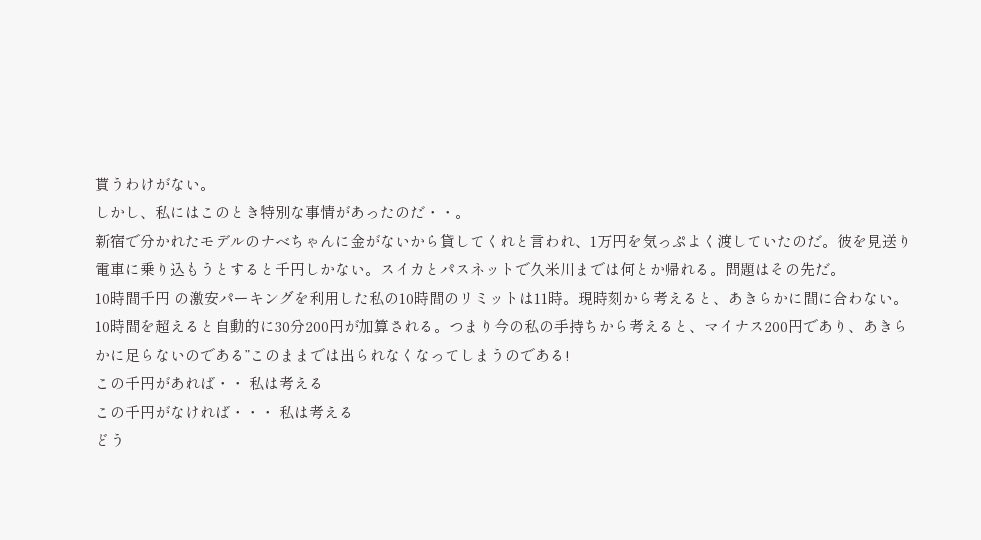貰うわけがない。
しかし、私にはこのとき特別な事情があったのだ・・。
新宿で分かれたモデルのナベちゃんに金がないから貸してくれと言われ、1万円を気っぷよく渡していたのだ。彼を見送り電車に乗り込もうとすると千円しかない。スイカとパスネットで久米川までは何とか帰れる。問題はその先だ。
10時間千円 の激安パーキングを利用した私の10時間のリミットは11時。現時刻から考えると、あきらかに間に合わない。10時間を超えると自動的に30分200円が加算される。つまり今の私の手持ちから考えると、マイナス200円であり、あきらかに足らないのである”このままでは出られなくなってしまうのである!
この千円があれば・・ 私は考える
この千円がなければ・・・ 私は考える
どう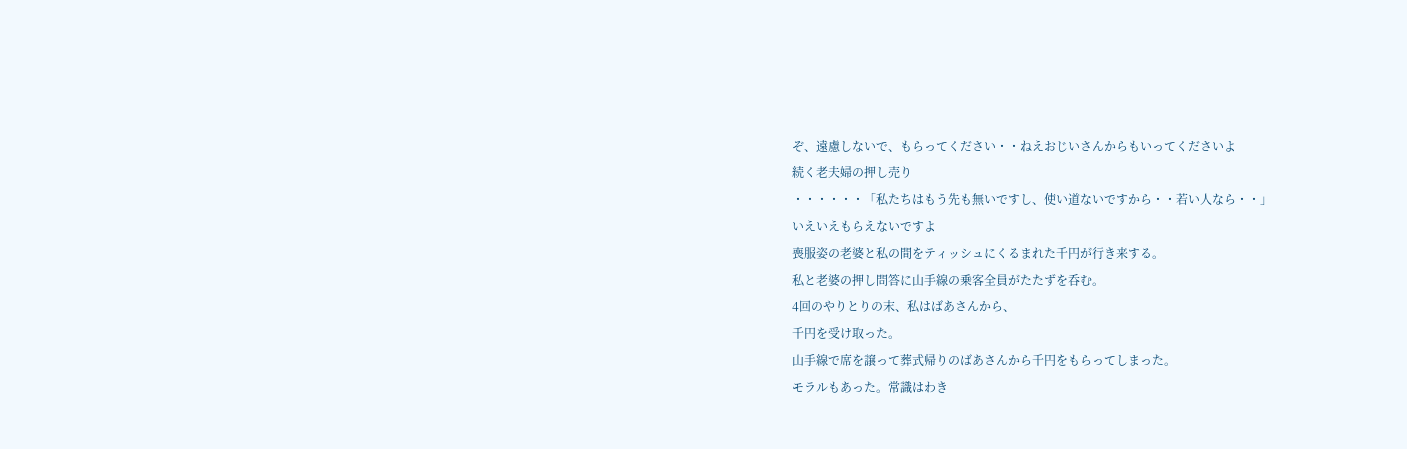ぞ、遠慮しないで、もらってください・・ねえおじいさんからもいってくださいよ
続く老夫婦の押し売り
・・・・・・「私たちはもう先も無いですし、使い道ないですから・・若い人なら・・」
いえいえもらえないですよ
喪服姿の老婆と私の間をティッシュにくるまれた千円が行き来する。
私と老婆の押し問答に山手線の乗客全員がたたずを呑む。
4回のやりとりの末、私はばあさんから、
千円を受け取った。
山手線で席を譲って葬式帰りのばあさんから千円をもらってしまった。
モラルもあった。常識はわき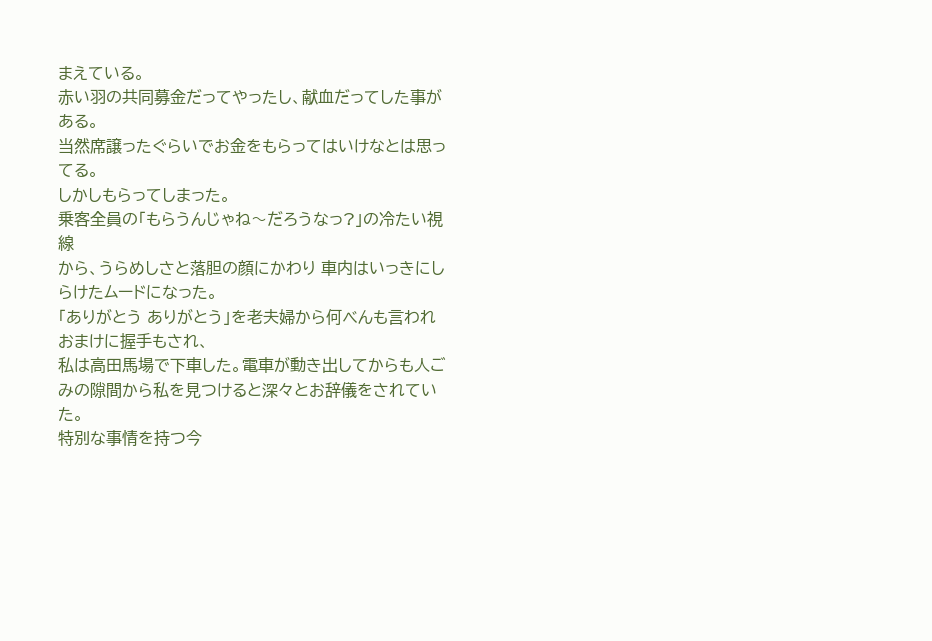まえている。
赤い羽の共同募金だってやったし、献血だってした事がある。
当然席譲ったぐらいでお金をもらってはいけなとは思ってる。
しかしもらってしまった。
乗客全員の「もらうんじゃね〜だろうなっ?」の冷たい視線
から、うらめしさと落胆の顔にかわり 車内はいっきにしらけたムードになった。
「ありがとう ありがとう」を老夫婦から何べんも言われ おまけに握手もされ、
私は高田馬場で下車した。電車が動き出してからも人ごみの隙間から私を見つけると深々とお辞儀をされていた。
特別な事情を持つ今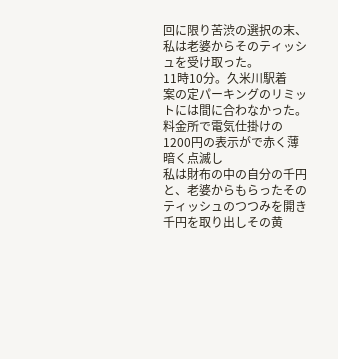回に限り苦渋の選択の末、私は老婆からそのティッシュを受け取った。
11時10分。久米川駅着
案の定パーキングのリミットには間に合わなかった。
料金所で電気仕掛けの1200円の表示がで赤く薄暗く点滅し
私は財布の中の自分の千円と、老婆からもらったそのティッシュのつつみを開き千円を取り出しその黄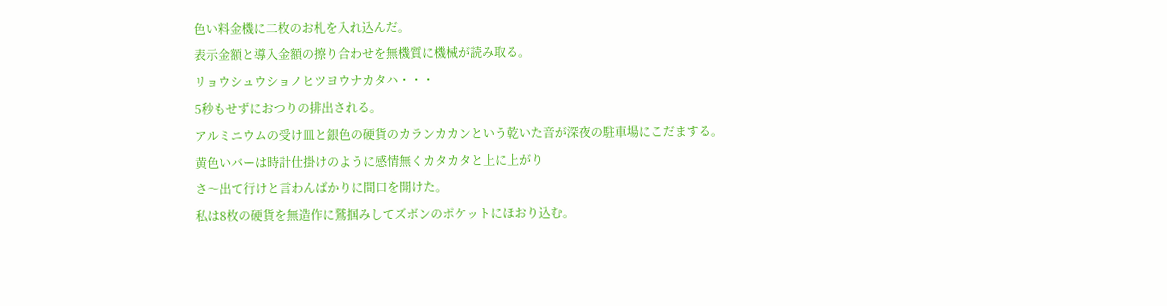色い料金機に二枚のお札を入れ込んだ。
表示金額と導入金額の擦り合わせを無機質に機械が読み取る。
リョウシュウショノヒツヨウナカタハ・・・
5秒もせずにおつりの排出される。
アルミニウムの受け皿と銀色の硬貨のカランカカンという乾いた音が深夜の駐車場にこだまする。
黄色いバーは時計仕掛けのように感情無くカタカタと上に上がり
さ〜出て行けと言わんばかりに間口を開けた。
私は8枚の硬貨を無造作に鷲掴みしてズボンのポケットにほおり込む。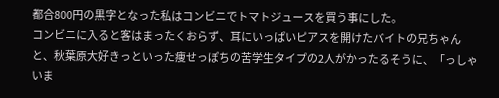都合800円の黒字となった私はコンビニでトマトジュースを買う事にした。
コンビニに入ると客はまったくおらず、耳にいっぱいピアスを開けたバイトの兄ちゃんと、秋葉原大好きっといった痩せっぽちの苦学生タイプの2人がかったるそうに、「っしゃいま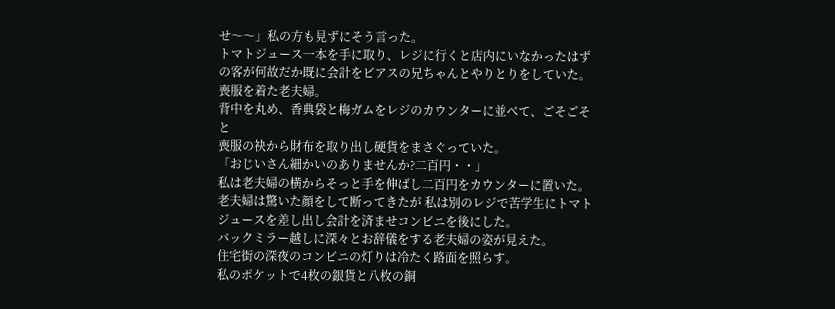せ〜〜」私の方も見ずにそう言った。
トマトジュース一本を手に取り、レジに行くと店内にいなかったはずの客が何故だか既に会計をピアスの兄ちゃんとやりとりをしていた。
喪服を着た老夫婦。
背中を丸め、香典袋と梅ガムをレジのカウンターに並べて、ごそごそと
喪服の袂から財布を取り出し硬貨をまさぐっていた。
「おじいさん細かいのありませんか?二百円・・」
私は老夫婦の横からそっと手を伸ばし二百円をカウンターに置いた。
老夫婦は驚いた顔をして断ってきたが 私は別のレジで苦学生にトマトジュースを差し出し会計を済ませコンビニを後にした。
バックミラー越しに深々とお辞儀をする老夫婦の姿が見えた。
住宅街の深夜のコンビニの灯りは冷たく路面を照らす。
私のポケットで4枚の銀貨と八枚の銅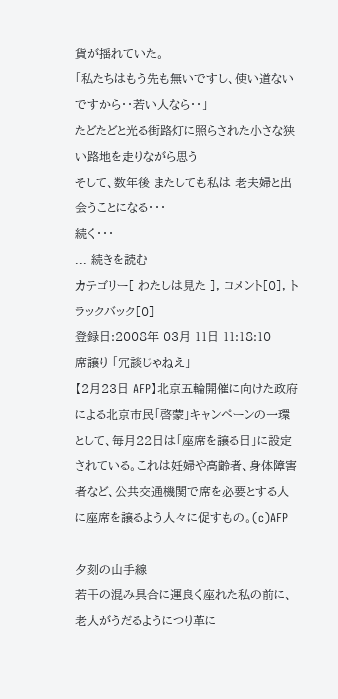貨が揺れていた。
「私たちはもう先も無いですし、使い道ないですから・・若い人なら・・」
たどたどと光る街路灯に照らされた小さな狭い路地を走りながら思う
そして、数年後 またしても私は 老夫婦と出会うことになる・・・
続く・・・
... 続きを読む
カテゴリー[ わたしは見た ], コメント[0], トラックバック[0]
登録日:2008年 03月 11日 11:18:10
席譲り 「冗談じゃねえ」
【2月23日 AFP】北京五輪開催に向けた政府による北京市民「啓蒙」キャンペーンの一環として、毎月22日は「座席を譲る日」に設定されている。これは妊婦や高齢者、身体障害者など、公共交通機関で席を必要とする人に座席を譲るよう人々に促すもの。(c)AFP

夕刻の山手線
若干の混み具合に運良く座れた私の前に、老人がうだるようにつり革に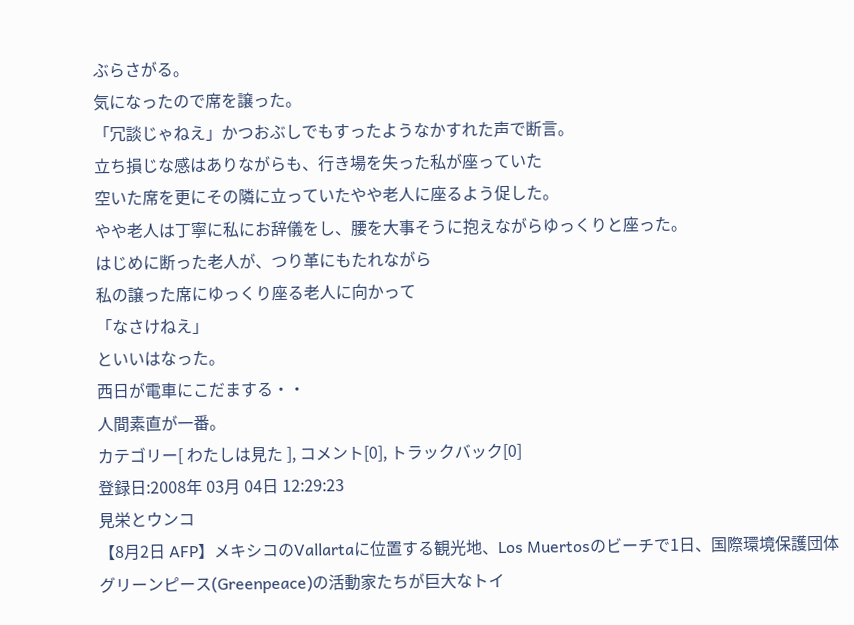ぶらさがる。
気になったので席を譲った。
「冗談じゃねえ」かつおぶしでもすったようなかすれた声で断言。
立ち損じな感はありながらも、行き場を失った私が座っていた
空いた席を更にその隣に立っていたやや老人に座るよう促した。
やや老人は丁寧に私にお辞儀をし、腰を大事そうに抱えながらゆっくりと座った。
はじめに断った老人が、つり革にもたれながら
私の譲った席にゆっくり座る老人に向かって
「なさけねえ」
といいはなった。
西日が電車にこだまする・・
人間素直が一番。
カテゴリー[ わたしは見た ], コメント[0], トラックバック[0]
登録日:2008年 03月 04日 12:29:23
見栄とウンコ
【8月2日 AFP】メキシコのVallartaに位置する観光地、Los Muertosのビーチで1日、国際環境保護団体グリーンピース(Greenpeace)の活動家たちが巨大なトイ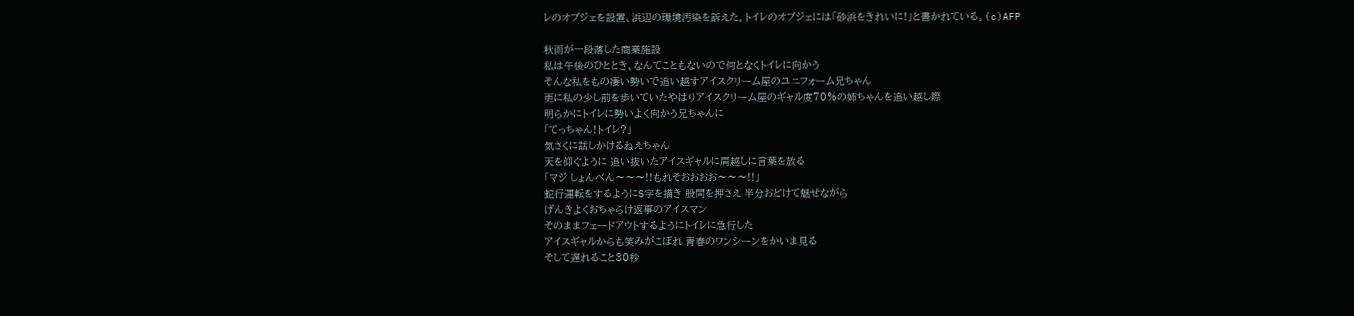レのオブジェを設置、浜辺の環境汚染を訴えた。トイレのオブジェには「砂浜をきれいに!」と書かれている。(c)AFP

秋雨が一段落した商業施設
私は午後のひととき、なんてこともないので何となくトイレに向かう
そんな私をもの凄い勢いで追い越すアイスクリーム屋のユニフォーム兄ちゃん
更に私の少し前を歩いていたやはりアイスクリーム屋のギャル度70%の姉ちゃんを追い越し際
明らかにトイレに勢いよく向かう兄ちゃんに
「てっちゃん!トイレ?」
気さくに話しかけるねえちゃん
天を仰ぐように 追い抜いたアイスギャルに肩越しに言葉を放る
「マジ しょんべん〜〜〜!!もれそおおおお〜〜〜!!」
蛇行運転をするようにS字を描き 股間を押さえ 半分おどけて魅せながら
げんきよくおちゃらけ返事のアイスマン
そのままフェードアウトするようにトイレに急行した
アイスギャルからも笑みがこぼれ 青春のワンシーンをかいま見る
そして遅れること30秒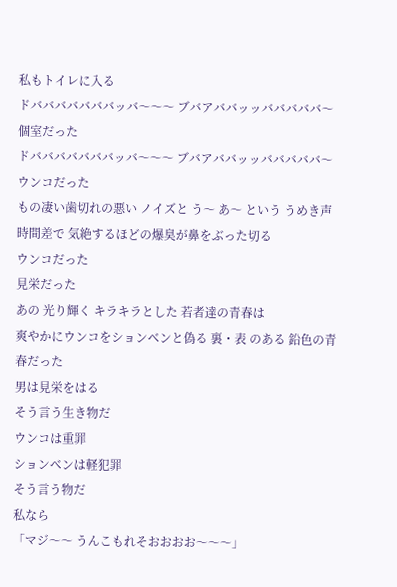私もトイレに入る
ドバババババババッバ〜〜〜 ブバアババッッバババババ〜
個室だった
ドバババババババッバ〜〜〜 ブバアババッッバババババ〜
ウンコだった
もの凄い歯切れの悪い ノイズと う〜 あ〜 という うめき声
時間差で 気絶するほどの爆臭が鼻をぶった切る
ウンコだった
見栄だった
あの 光り輝く キラキラとした 若者達の青春は
爽やかにウンコをションベンと偽る 裏・表 のある 鉛色の青春だった
男は見栄をはる
そう言う生き物だ
ウンコは重罪
ションベンは軽犯罪
そう言う物だ
私なら
「マジ〜〜 うんこもれそおおおお〜〜〜」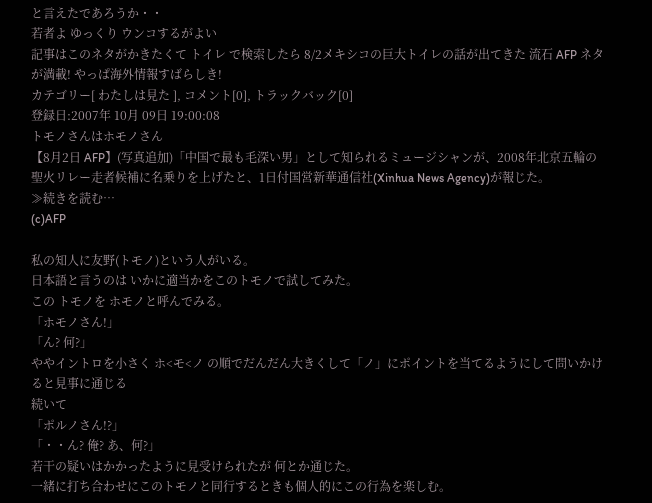と言えたであろうか・・
若者よ ゆっくり ウンコするがよい
記事はこのネタがかきたくて トイレ で検索したら 8/2メキシコの巨大トイレの話が出てきた 流石 AFP ネタが満載! やっぱ海外情報すばらしき!
カテゴリー[ わたしは見た ], コメント[0], トラックバック[0]
登録日:2007年 10月 09日 19:00:08
トモノさんはホモノさん
【8月2日 AFP】(写真追加)「中国で最も毛深い男」として知られるミュージシャンが、2008年北京五輪の聖火リレー走者候補に名乗りを上げたと、1日付国営新華通信社(Xinhua News Agency)が報じた。
≫続きを読む…
(c)AFP

私の知人に友野(トモノ)という人がいる。
日本語と言うのは いかに適当かをこのトモノで試してみた。
この トモノを ホモノと呼んでみる。
「ホモノさん!」
「ん? 何?」
ややイントロを小さく ホ<モ<ノ の順でだんだん大きくして「ノ」にポイントを当てるようにして問いかけると見事に通じる
続いて
「ポルノさん!?」
「・・ん? 俺? あ、何?」
若干の疑いはかかったように見受けられたが 何とか通じた。
一緒に打ち合わせにこのトモノと同行するときも個人的にこの行為を楽しむ。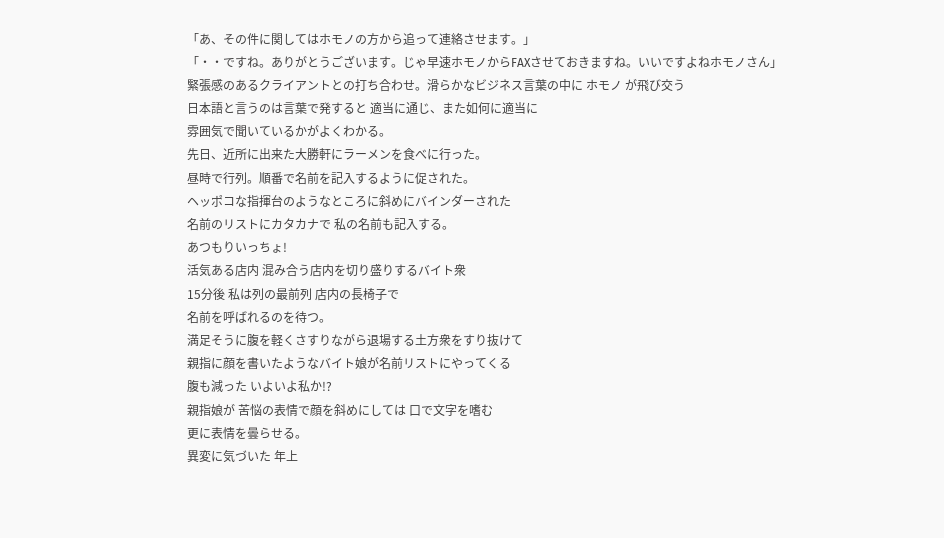「あ、その件に関してはホモノの方から追って連絡させます。」
「・・ですね。ありがとうございます。じゃ早速ホモノからFAXさせておきますね。いいですよねホモノさん」
緊張感のあるクライアントとの打ち合わせ。滑らかなビジネス言葉の中に ホモノ が飛び交う
日本語と言うのは言葉で発すると 適当に通じ、また如何に適当に
雰囲気で聞いているかがよくわかる。
先日、近所に出来た大勝軒にラーメンを食べに行った。
昼時で行列。順番で名前を記入するように促された。
ヘッポコな指揮台のようなところに斜めにバインダーされた
名前のリストにカタカナで 私の名前も記入する。
あつもりいっちょ!
活気ある店内 混み合う店内を切り盛りするバイト衆
15分後 私は列の最前列 店内の長椅子で
名前を呼ばれるのを待つ。
満足そうに腹を軽くさすりながら退場する土方衆をすり抜けて
親指に顔を書いたようなバイト娘が名前リストにやってくる
腹も減った いよいよ私か!?
親指娘が 苦悩の表情で顔を斜めにしては 口で文字を嗜む
更に表情を曇らせる。
異変に気づいた 年上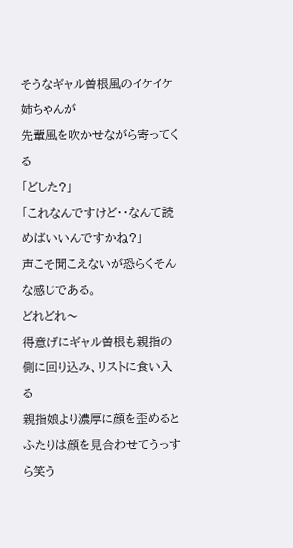そうなギャル曽根風のイケイケ姉ちゃんが
先輩風を吹かせながら寄ってくる
「どした?」
「これなんですけど・・なんて読めばいいんですかね?」
声こそ聞こえないが恐らくそんな感じである。
どれどれ〜
得意げにギャル曽根も親指の側に回り込み、リストに食い入る
親指娘より濃厚に顔を歪めると
ふたりは顔を見合わせてうっすら笑う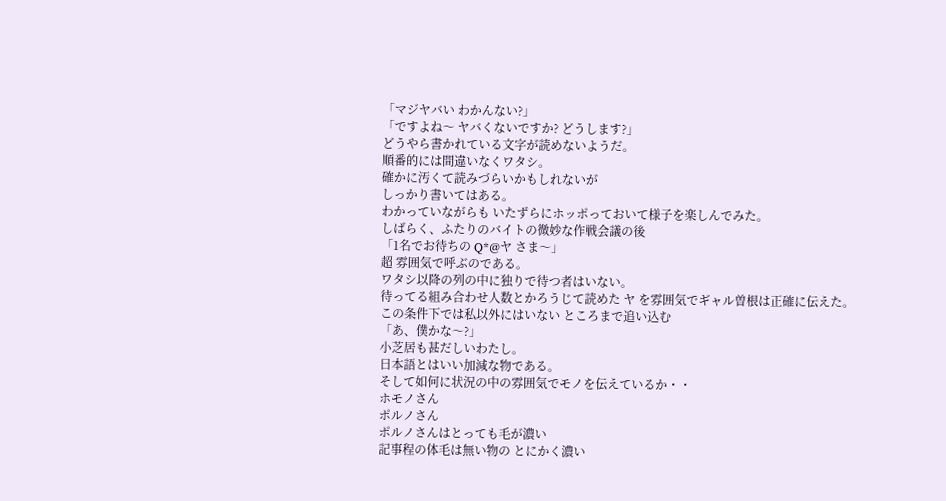「マジヤバい わかんない?」
「ですよね〜 ヤバくないですか? どうします?」
どうやら書かれている文字が読めないようだ。
順番的には間違いなくワタシ。
確かに汚くて読みづらいかもしれないが
しっかり書いてはある。
わかっていながらも いたずらにホッポっておいて様子を楽しんでみた。
しばらく、ふたりのバイトの微妙な作戦会議の後
「1名でお待ちの Q*@ヤ さま〜」
超 雰囲気で呼ぶのである。
ワタシ以降の列の中に独りで待つ者はいない。
待ってる組み合わせ人数とかろうじて読めた ヤ を雰囲気でギャル曽根は正確に伝えた。
この条件下では私以外にはいない ところまで追い込む
「あ、僕かな〜?」
小芝居も甚だしいわたし。
日本語とはいい加減な物である。
そして如何に状況の中の雰囲気でモノを伝えているか・・
ホモノさん
ポルノさん
ポルノさんはとっても毛が濃い
記事程の体毛は無い物の とにかく濃い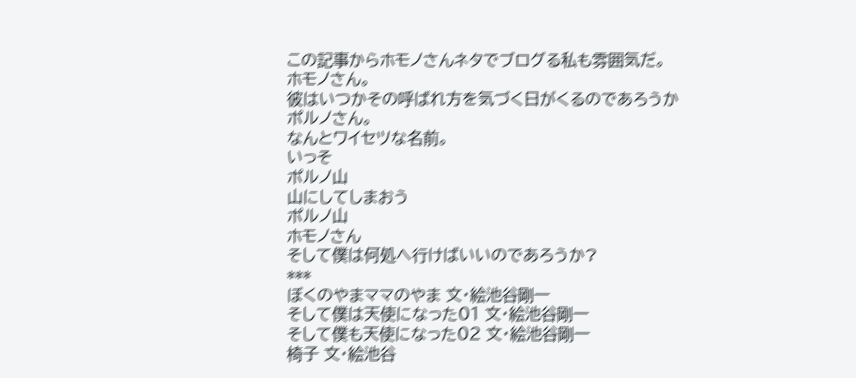この記事からホモノさんネタでブログる私も雰囲気だ。
ホモノさん。
彼はいつかその呼ばれ方を気づく日がくるのであろうか
ポルノさん。
なんとワイセツな名前。
いっそ
ポルノ山
山にしてしまおう
ポルノ山
ホモノさん
そして僕は何処へ行けばいいのであろうか?
***
ぼくのやまママのやま 文・絵池谷剛一
そして僕は天使になった01 文・絵池谷剛一
そして僕も天使になった02 文・絵池谷剛一
椅子 文・絵池谷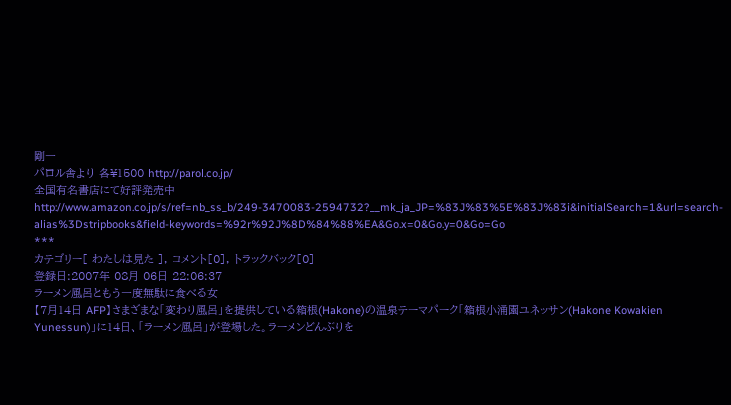剛一
パロル舎より 各¥1500 http://parol.co.jp/
全国有名書店にて好評発売中
http://www.amazon.co.jp/s/ref=nb_ss_b/249-3470083-2594732?__mk_ja_JP=%83J%83%5E%83J%83i&initialSearch=1&url=search-alias%3Dstripbooks&field-keywords=%92r%92J%8D%84%88%EA&Go.x=0&Go.y=0&Go=Go
***
カテゴリー[ わたしは見た ], コメント[0], トラックバック[0]
登録日:2007年 08月 06日 22:06:37
ラーメン風呂ともう一度無駄に食べる女
【7月14日 AFP】さまざまな「変わり風呂」を提供している箱根(Hakone)の温泉テーマパーク「箱根小涌園ユネッサン(Hakone Kowakien Yunessun)」に14日、「ラーメン風呂」が登場した。ラーメンどんぶりを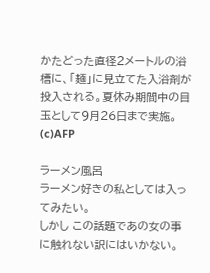かたどった直径2メートルの浴槽に、「麺」に見立てた入浴剤が投入される。夏休み期間中の目玉として9月26日まで実施。(c)AFP

ラーメン風呂
ラーメン好きの私としては入ってみたい。
しかし この話題であの女の事に触れない訳にはいかない。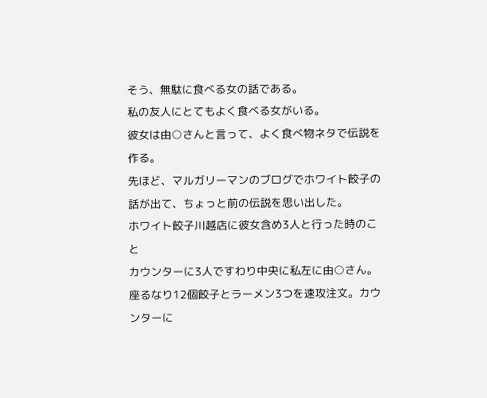そう、無駄に食べる女の話である。
私の友人にとてもよく食べる女がいる。
彼女は由○さんと言って、よく食べ物ネタで伝説を作る。
先ほど、マルガリーマンのブログでホワイト餃子の話が出て、ちょっと前の伝説を思い出した。
ホワイト餃子川越店に彼女含め3人と行った時のこと
カウンターに3人ですわり中央に私左に由○さん。座るなり12個餃子とラーメン3つを速攻注文。カウンターに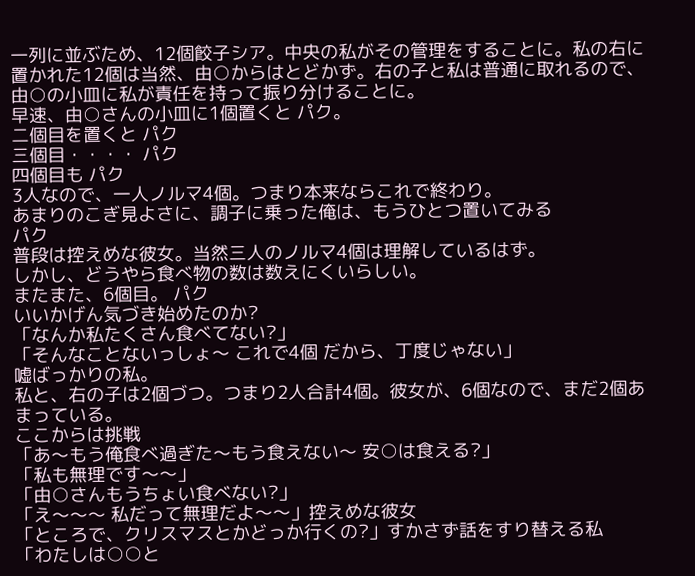一列に並ぶため、12個餃子シア。中央の私がその管理をすることに。私の右に置かれた12個は当然、由○からはとどかず。右の子と私は普通に取れるので、由○の小皿に私が責任を持って振り分けることに。
早速、由○さんの小皿に1個置くと パク。
二個目を置くと パク
三個目・・・・ パク
四個目も パク
3人なので、一人ノルマ4個。つまり本来ならこれで終わり。
あまりのこぎ見よさに、調子に乗った俺は、もうひとつ置いてみる
パク
普段は控えめな彼女。当然三人のノルマ4個は理解しているはず。
しかし、どうやら食べ物の数は数えにくいらしい。
またまた、6個目。 パク
いいかげん気づき始めたのか?
「なんか私たくさん食べてない?」
「そんなことないっしょ〜 これで4個 だから、丁度じゃない」
嘘ばっかりの私。
私と、右の子は2個づつ。つまり2人合計4個。彼女が、6個なので、まだ2個あまっている。
ここからは挑戦
「あ〜もう俺食べ過ぎた〜もう食えない〜 安○は食える?」
「私も無理です〜〜」
「由○さんもうちょい食べない?」
「え〜〜〜 私だって無理だよ〜〜」控えめな彼女
「ところで、クリスマスとかどっか行くの?」すかさず話をすり替える私
「わたしは○○と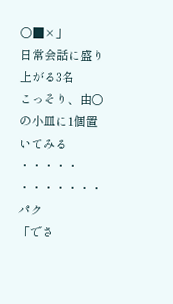○■×」
日常会話に盛り上がる3名
こっそり、由○の小皿に1個置いてみる
・・・・・
・・・・・・・パク
「でさ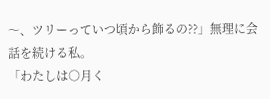〜、ツリーっていつ頃から飾るの??」無理に会話を続ける私。
「わたしは○月く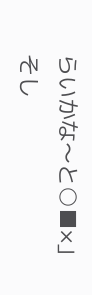らいかな〜と○■×」
そし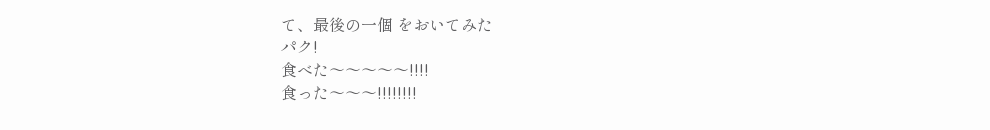て、最後の一個 をおいてみた
パク!
食べた〜〜〜〜〜!!!!
食った〜〜〜!!!!!!!!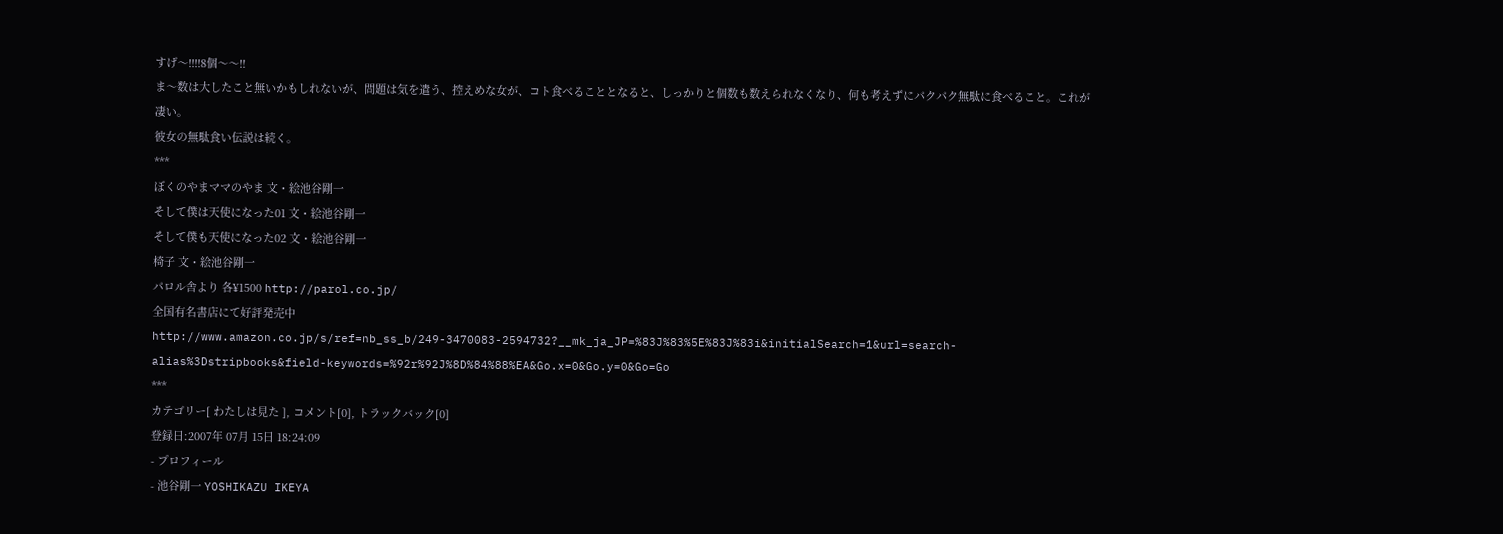すげ〜!!!!8個〜〜!!
ま〜数は大したこと無いかもしれないが、問題は気を遣う、控えめな女が、コト食べることとなると、しっかりと個数も数えられなくなり、何も考えずにパクパク無駄に食べること。これが凄い。
彼女の無駄食い伝説は続く。
***
ぼくのやまママのやま 文・絵池谷剛一
そして僕は天使になった01 文・絵池谷剛一
そして僕も天使になった02 文・絵池谷剛一
椅子 文・絵池谷剛一
パロル舎より 各¥1500 http://parol.co.jp/
全国有名書店にて好評発売中
http://www.amazon.co.jp/s/ref=nb_ss_b/249-3470083-2594732?__mk_ja_JP=%83J%83%5E%83J%83i&initialSearch=1&url=search-alias%3Dstripbooks&field-keywords=%92r%92J%8D%84%88%EA&Go.x=0&Go.y=0&Go=Go
***
カテゴリー[ わたしは見た ], コメント[0], トラックバック[0]
登録日:2007年 07月 15日 18:24:09
- プロフィール
- 池谷剛一 YOSHIKAZU IKEYA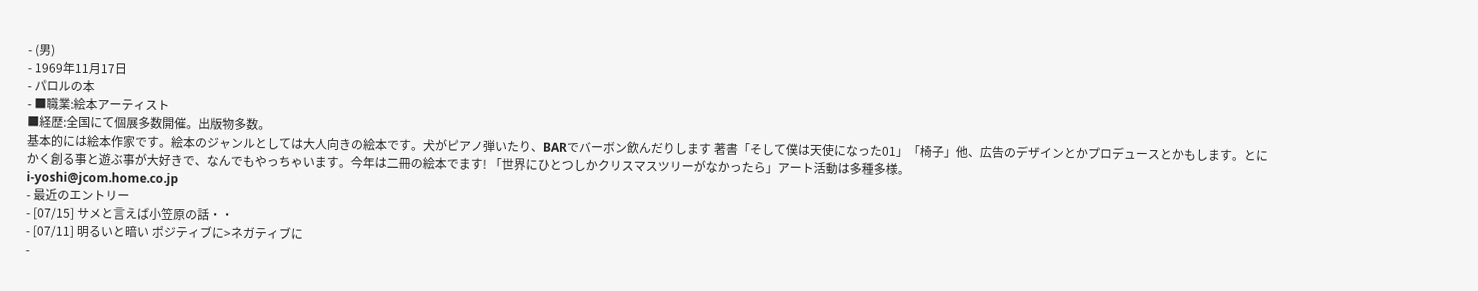- (男)
- 1969年11月17日
- パロルの本
- ■職業:絵本アーティスト
■経歴:全国にて個展多数開催。出版物多数。
基本的には絵本作家です。絵本のジャンルとしては大人向きの絵本です。犬がピアノ弾いたり、BARでバーボン飲んだりします 著書「そして僕は天使になった01」「椅子」他、広告のデザインとかプロデュースとかもします。とにかく創る事と遊ぶ事が大好きで、なんでもやっちゃいます。今年は二冊の絵本でます! 「世界にひとつしかクリスマスツリーがなかったら」アート活動は多種多様。
i-yoshi@jcom.home.co.jp
- 最近のエントリー
- [07/15] サメと言えば小笠原の話・・
- [07/11] 明るいと暗い ポジティブに>ネガティブに
-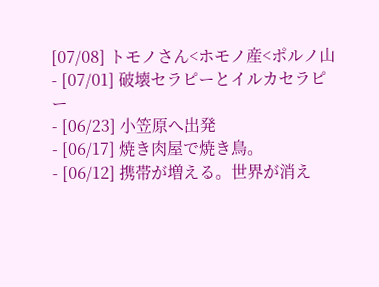[07/08] トモノさん<ホモノ産<ポルノ山
- [07/01] 破壊セラピーとイルカセラピー
- [06/23] 小笠原へ出発
- [06/17] 焼き肉屋で焼き鳥。
- [06/12] 携帯が増える。世界が消え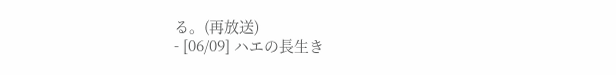る。(再放送)
- [06/09] ハエの長生き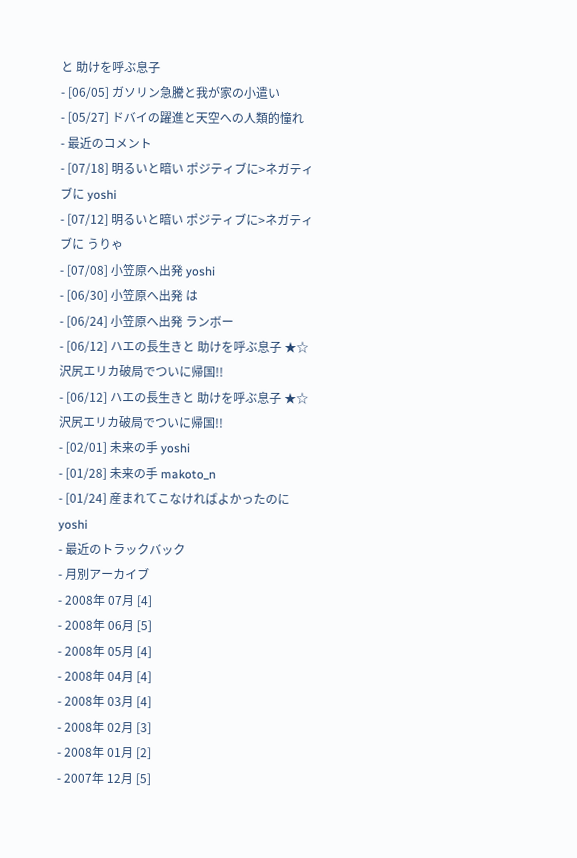と 助けを呼ぶ息子
- [06/05] ガソリン急騰と我が家の小遣い
- [05/27] ドバイの躍進と天空への人類的憧れ
- 最近のコメント
- [07/18] 明るいと暗い ポジティブに>ネガティブに yoshi
- [07/12] 明るいと暗い ポジティブに>ネガティブに うりゃ
- [07/08] 小笠原へ出発 yoshi
- [06/30] 小笠原へ出発 は
- [06/24] 小笠原へ出発 ランボー
- [06/12] ハエの長生きと 助けを呼ぶ息子 ★☆沢尻エリカ破局でついに帰国!!
- [06/12] ハエの長生きと 助けを呼ぶ息子 ★☆沢尻エリカ破局でついに帰国!!
- [02/01] 未来の手 yoshi
- [01/28] 未来の手 makoto_n
- [01/24] 産まれてこなければよかったのに yoshi
- 最近のトラックバック
- 月別アーカイブ
- 2008年 07月 [4]
- 2008年 06月 [5]
- 2008年 05月 [4]
- 2008年 04月 [4]
- 2008年 03月 [4]
- 2008年 02月 [3]
- 2008年 01月 [2]
- 2007年 12月 [5]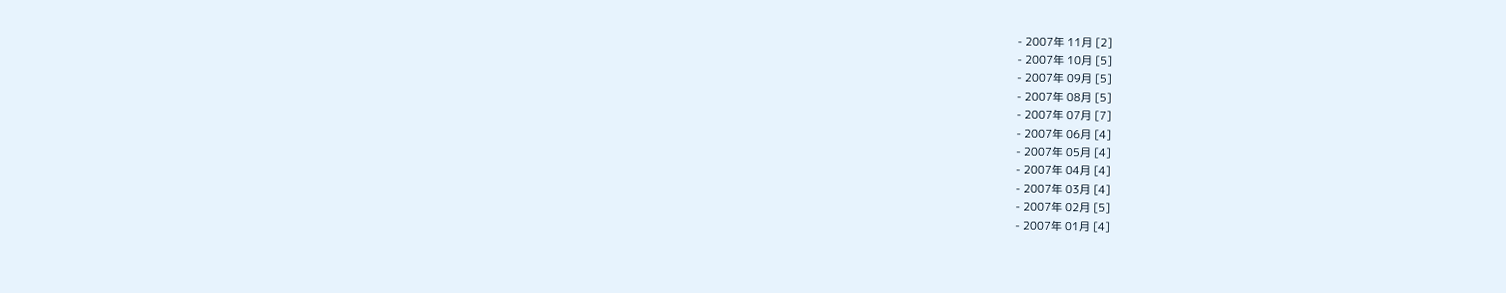- 2007年 11月 [2]
- 2007年 10月 [5]
- 2007年 09月 [5]
- 2007年 08月 [5]
- 2007年 07月 [7]
- 2007年 06月 [4]
- 2007年 05月 [4]
- 2007年 04月 [4]
- 2007年 03月 [4]
- 2007年 02月 [5]
- 2007年 01月 [4]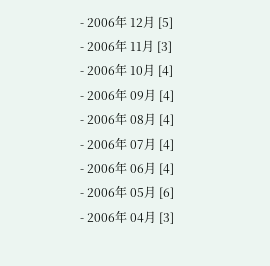- 2006年 12月 [5]
- 2006年 11月 [3]
- 2006年 10月 [4]
- 2006年 09月 [4]
- 2006年 08月 [4]
- 2006年 07月 [4]
- 2006年 06月 [4]
- 2006年 05月 [6]
- 2006年 04月 [3]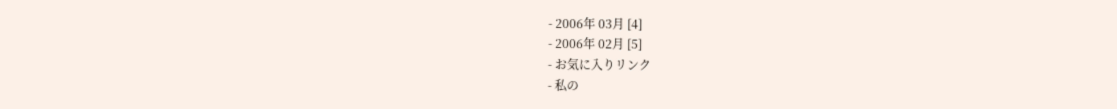- 2006年 03月 [4]
- 2006年 02月 [5]
- お気に入りリンク
- 私の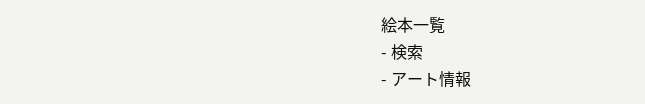絵本一覧
- 検索
- アート情報